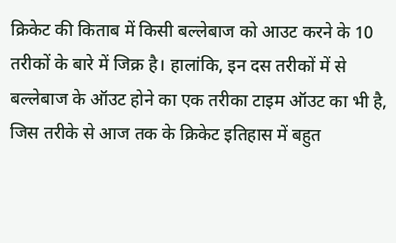क्रिकेट की किताब में किसी बल्लेबाज को आउट करने के 10 तरीकों के बारे में जिक्र है। हालांकि, इन दस तरीकों में से बल्लेबाज के ऑउट होने का एक तरीका टाइम ऑउट का भी है, जिस तरीके से आज तक के क्रिकेट इतिहास में बहुत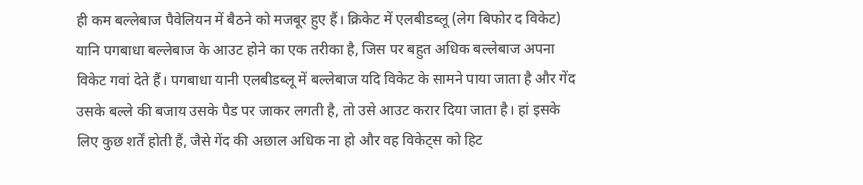ही कम बल्लेबाज पैवेलियन में बैठने को मजबूर हुए हैं। क्रिकेट में एलबीडब्लू (लेग बिफोर द विकेट) यानि पगबाधा बल्लेबाज के आउट होने का एक तरीका है, जिस पर बहुत अधिक बल्लेबाज अपना विकेट गवां देते हैं। पगबाधा यानी एलबीडब्लू में बल्लेबाज यदि विकेट के सामने पाया जाता है और गेंद उसके बल्ले की बजाय उसके पैड पर जाकर लगती है, तो उसे आउट करार दिया जाता है। हां इसके लिए कुछ शर्तें होती हैं, जैसे गेंद की अछाल अधिक ना हो और वह विकेट्स को हिट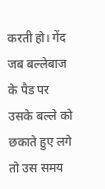करती हो। गेंद जब बल्लेबाज के पैड पर उसके बल्ले को छकाते हुए लगे तो उस समय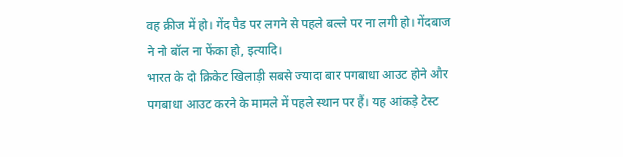वह क्रीज में हो। गेंद पैड पर लगने से पहले बल्ले पर ना लगी हो। गेंदबाज ने नो बॉल ना फेंका हो, इत्यादि।
भारत के दो क्रिकेट खिलाड़ी सबसे ज्यादा बार पगबाधा आउट होने और पगबाधा आउट करने के मामले में पहले स्थान पर हैं। यह आंकड़े टेस्ट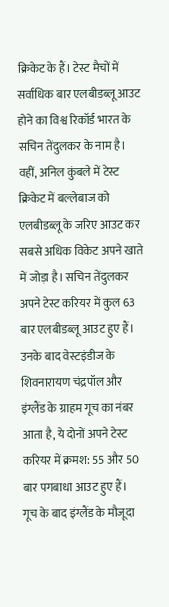क्रिकेट के हैं। टेस्ट मैचों में सर्वाधिक बार एलबीडब्लू आउट होने का विश्व रिकॉर्ड भारत के सचिन तेंदुलकर के नाम है। वहीं, अनिल कुंबले में टेस्ट क्रिकेट में बल्लेबाज को एलबीडब्लू के जरिए आउट कर सबसे अधिक विकेट अपने खाते में जोड़ा है। सचिन तेंदुलकर अपने टेस्ट करियर में कुल 63 बार एलबीडब्लू आउट हुए हैं। उनके बाद वेस्टइंडीज के शिवनारायण चंद्रपॉल और इंग्लैंड के ग्राहम गूच का नंबर आता है, ये दोनों अपने टेस्ट करियर में क्रमश: 55 और 50 बार पगबाधा आउट हुए हैं।
गूच के बाद इंग्लैंड के मौजूदा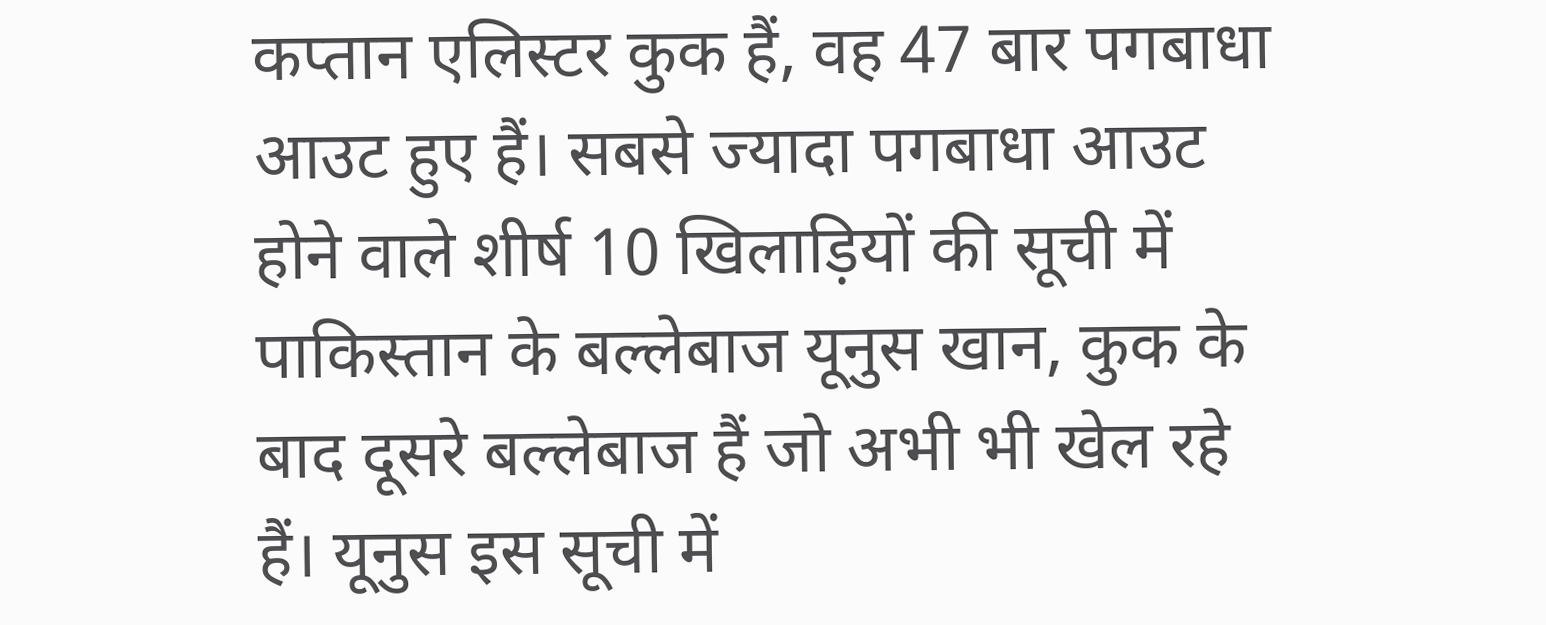कप्तान एलिस्टर कुक हैं, वह 47 बार पगबाधा आउट हुए हैं। सबसे ज्यादा पगबाधा आउट होने वाले शीर्ष 10 खिलाड़ियों की सूची में पाकिस्तान के बल्लेबाज यूनुस खान, कुक के बाद दूसरे बल्लेबाज हैं जो अभी भी खेल रहे हैं। यूनुस इस सूची में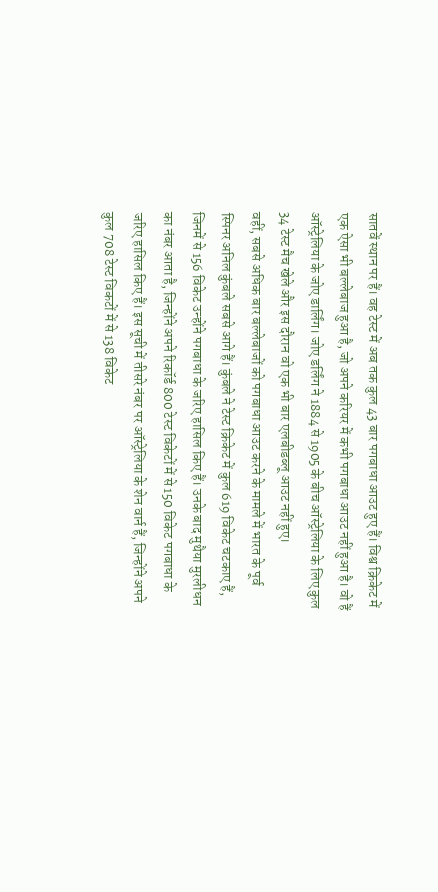सातवें स्थान पर हैं। वह टेस्ट में अब तक कुल 43 बार पगबाधा आउट हुए हैं। विश्व क्रिकेट में एक ऐसा भी बल्लेबाज हुआ है, जो अपने करियर में कभी पगबाधा आउट नहीं हुआ है। वो हैं ऑस्ट्रेलिया के जोए डार्लिंग। जोए डर्लिंग ने 1884 से 1905 के बीच ऑस्ट्रेलिया के लिए कुल 34 टेस्ट मैच खेले और इस दौरान वो एक भी बार एलबीडब्लू आउट नहीं हुए।
वहीं, सबसे अधिक बार बल्लेबाजों को पगबाधा आउट करने के मामले में भारत के पूर्व स्पिनर अनिल कुंबले सबसे आगे हैं। कुंबले ने टेस्ट क्रिकेट में कुल 619 विकेट चटकाए हैं, जिनमें से 156 विकेट उन्होंने पगबाधा के जरिए हासिल किए हैं। उनके बाद मुथैया मुरलीधन का नंबर आता है, जिन्होंने अपने रिकॉर्ड 800 टेस्ट विकेटों में से 150 विकेट पगबाधा के जरिए हासिल किए हैं। इस सूची में तीसरे नंबर पर ऑस्ट्रेलिया के शेन वार्न हैं, जिन्होंने अपने कुल 708 टेस्ट विकटों में से 138 विकेट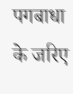पगबाधा के जरिए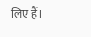लिए हैं।